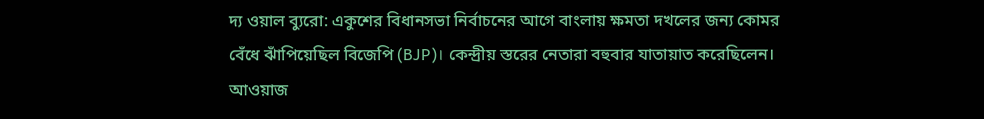দ্য ওয়াল ব্যুরো: একুশের বিধানসভা নির্বাচনের আগে বাংলায় ক্ষমতা দখলের জন্য কোমর বেঁধে ঝাঁপিয়েছিল বিজেপি (BJP)। কেন্দ্রীয় স্তরের নেতারা বহুবার যাতায়াত করেছিলেন। আওয়াজ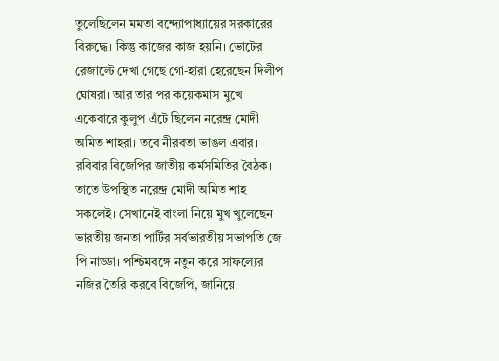তুলেছিলেন মমতা বন্দ্যোপাধ্যায়ের সরকারের বিরুদ্ধে। কিন্তু কাজের কাজ হয়নি। ভোটের রেজাল্টে দেখা গেছে গো-হারা হেরেছেন দিলীপ ঘোষরা। আর তার পর কয়েকমাস মুখে একেবারে কুলুপ এঁটে ছিলেন নরেন্দ্র মোদী অমিত শাহরা। তবে নীরবতা ভাঙল এবার।
রবিবার বিজেপির জাতীয় কর্মসমিতির বৈঠক। তাতে উপস্থিত নরেন্দ্র মোদী অমিত শাহ সকলেই। সেখানেই বাংলা নিয়ে মুখ খুলেছেন ভারতীয় জনতা পার্টির সর্বভারতীয় সভাপতি জে পি নাড্ডা। পশ্চিমবঙ্গে নতুন করে সাফল্যের নজির তৈরি করবে বিজেপি, জানিয়ে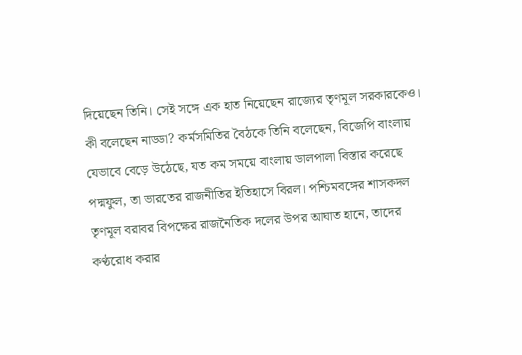দিয়েছেন তিনি। সেই সঙ্গে এক হাত নিয়েছেন রাজ্যের তৃণমূল সরকারকেও।
কী বলেছেন নাড্ডা? কর্মসমিতির বৈঠকে তিনি বলেছেন, বিজেপি বাংলায় যেভাবে বেড়ে উঠেছে, যত কম সময়ে বাংলায় ডালপালা বিস্তার করেছে পদ্মফুল, তা ভারতের রাজনীতির ইতিহাসে বিরল। পশ্চিমবঙ্গের শাসকদল তৃণমূল বরাবর বিপক্ষের রাজনৈতিক দলের উপর আঘাত হানে, তাদের কণ্ঠরোধ করার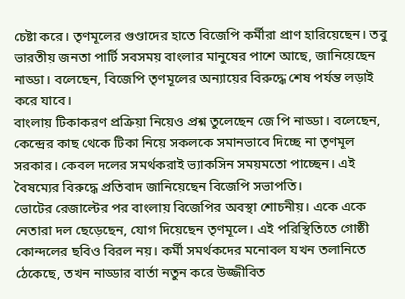চেষ্টা করে। তৃণমূলের গুণ্ডাদের হাতে বিজেপি কর্মীরা প্রাণ হারিয়েছেন। তবু ভারতীয় জনতা পার্টি সবসময় বাংলার মানুষের পাশে আছে, জানিয়েছেন নাড্ডা। বলেছেন, বিজেপি তৃণমূলের অন্যায়ের বিরুদ্ধে শেষ পর্যন্ত লড়াই করে যাবে।
বাংলায় টিকাকরণ প্রক্রিয়া নিয়েও প্রশ্ন তুলেছেন জে পি নাড্ডা। বলেছেন, কেন্দ্রের কাছ থেকে টিকা নিয়ে সকলকে সমানভাবে দিচ্ছে না তৃণমূল সরকার। কেবল দলের সমর্থকরাই ভ্যাকসিন সময়মতো পাচ্ছেন। এই বৈষম্যের বিরুদ্ধে প্রতিবাদ জানিয়েছেন বিজেপি সভাপতি।
ভোটের রেজাল্টের পর বাংলায় বিজেপির অবস্থা শোচনীয়। একে একে নেতারা দল ছেড়েছেন, যোগ দিয়েছেন তৃণমূলে। এই পরিস্থিতিতে গোষ্ঠী কোন্দলের ছবিও বিরল নয়। কর্মী সমর্থকদের মনোবল যখন তলানিতে ঠেকেছে, তখন নাড্ডার বার্তা নতুন করে উজ্জীবিত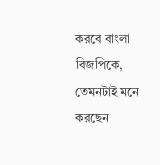করবে বাংলা বিজপিকে, তেমনটাই মনে করছেন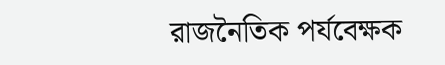রাজনৈতিক পর্যবেক্ষক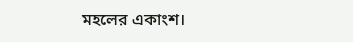মহলের একাংশ।